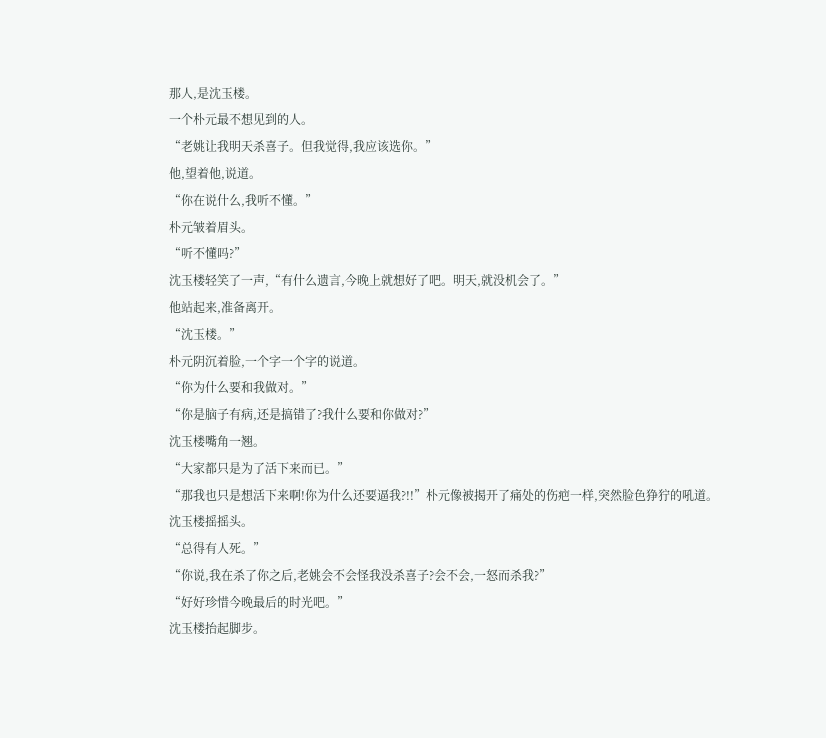那人,是沈玉楼。
一个朴元最不想见到的人。
“老姚让我明天杀喜子。但我觉得,我应该选你。”
他,望着他,说道。
“你在说什么,我听不懂。”
朴元皱着眉头。
“听不懂吗?”
沈玉楼轻笑了一声,“有什么遗言,今晚上就想好了吧。明天,就没机会了。”
他站起来,准备离开。
“沈玉楼。”
朴元阴沉着脸,一个字一个字的说道。
“你为什么要和我做对。”
“你是脑子有病,还是搞错了?我什么要和你做对?”
沈玉楼嘴角一翘。
“大家都只是为了活下来而已。”
“那我也只是想活下来啊!你为什么还要逼我?!!”朴元像被揭开了痛处的伤疤一样,突然脸色狰狞的吼道。
沈玉楼摇摇头。
“总得有人死。”
“你说,我在杀了你之后,老姚会不会怪我没杀喜子?会不会,一怒而杀我?”
“好好珍惜今晚最后的时光吧。”
沈玉楼抬起脚步。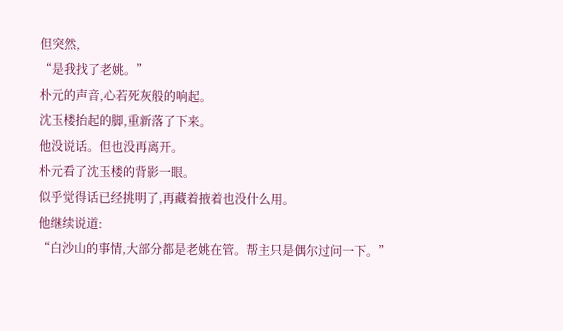但突然,
“是我找了老姚。”
朴元的声音,心若死灰般的响起。
沈玉楼抬起的脚,重新落了下来。
他没说话。但也没再离开。
朴元看了沈玉楼的背影一眼。
似乎觉得话已经挑明了,再藏着掖着也没什么用。
他继续说道:
“白沙山的事情,大部分都是老姚在管。帮主只是偶尔过问一下。”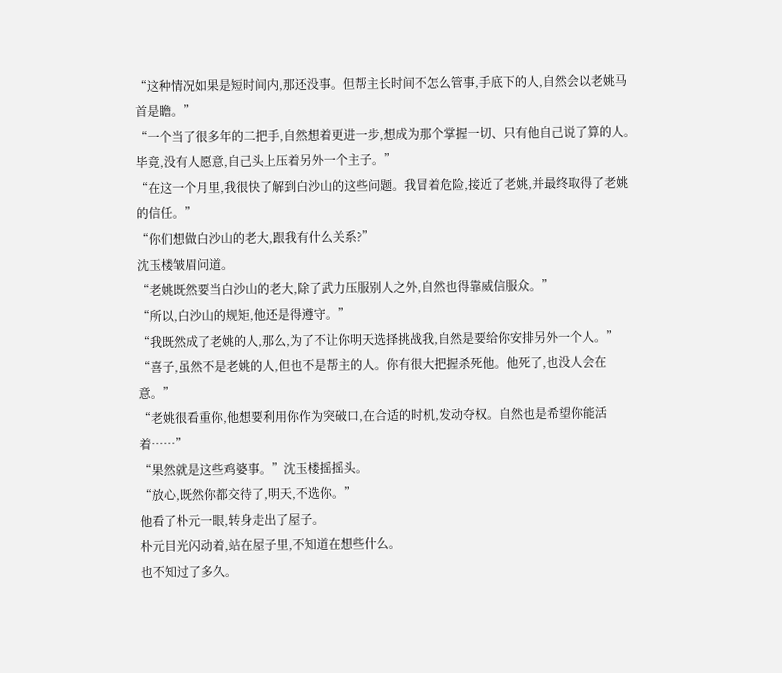“这种情况如果是短时间内,那还没事。但帮主长时间不怎么管事,手底下的人,自然会以老姚马首是瞻。”
“一个当了很多年的二把手,自然想着更进一步,想成为那个掌握一切、只有他自己说了算的人。毕竟,没有人愿意,自己头上压着另外一个主子。”
“在这一个月里,我很快了解到白沙山的这些问题。我冒着危险,接近了老姚,并最终取得了老姚的信任。”
“你们想做白沙山的老大,跟我有什么关系?”
沈玉楼皱眉问道。
“老姚既然要当白沙山的老大,除了武力压服别人之外,自然也得靠威信服众。”
“所以,白沙山的规矩,他还是得遵守。”
“我既然成了老姚的人,那么,为了不让你明天选择挑战我,自然是要给你安排另外一个人。”
“喜子,虽然不是老姚的人,但也不是帮主的人。你有很大把握杀死他。他死了,也没人会在意。”
“老姚很看重你,他想要利用你作为突破口,在合适的时机,发动夺权。自然也是希望你能活着……”
“果然就是这些鸡婆事。”沈玉楼摇摇头。
“放心,既然你都交待了,明天,不选你。”
他看了朴元一眼,转身走出了屋子。
朴元目光闪动着,站在屋子里,不知道在想些什么。
也不知过了多久。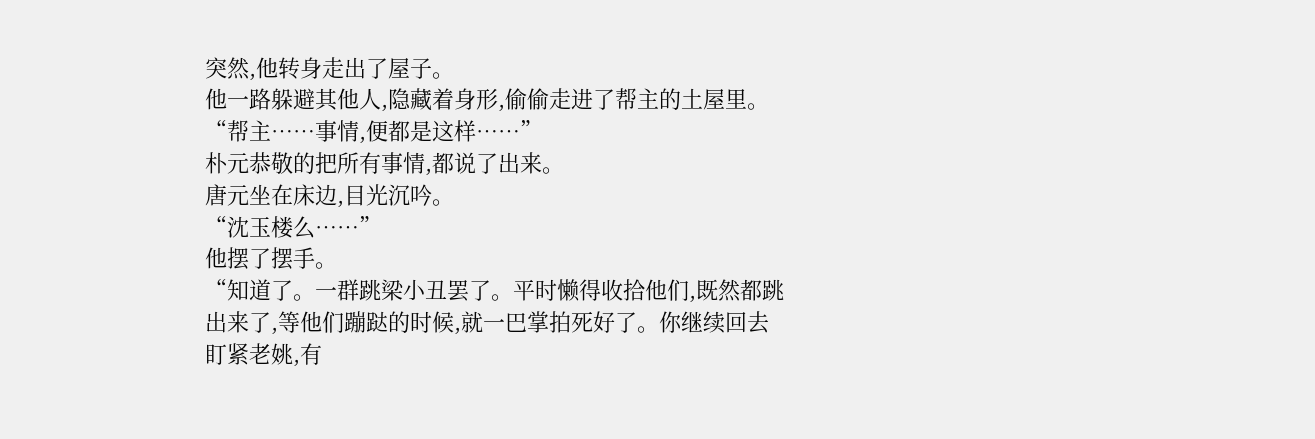突然,他转身走出了屋子。
他一路躲避其他人,隐藏着身形,偷偷走进了帮主的土屋里。
“帮主……事情,便都是这样……”
朴元恭敬的把所有事情,都说了出来。
唐元坐在床边,目光沉吟。
“沈玉楼么……”
他摆了摆手。
“知道了。一群跳梁小丑罢了。平时懒得收拾他们,既然都跳出来了,等他们蹦跶的时候,就一巴掌拍死好了。你继续回去盯紧老姚,有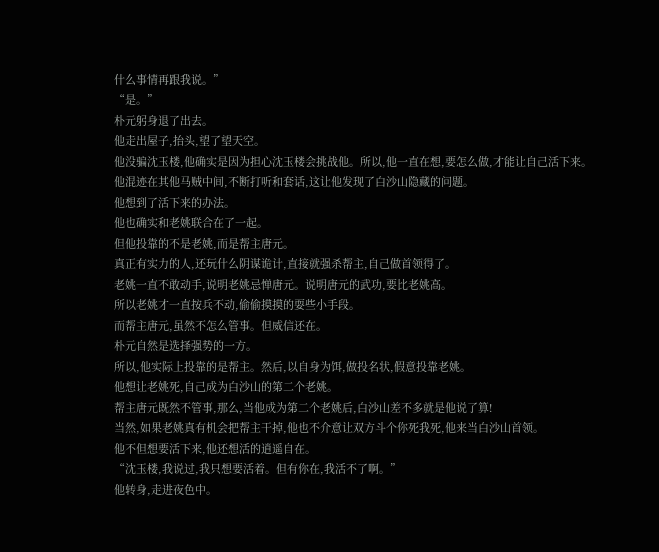什么事情再跟我说。”
“是。”
朴元躬身退了出去。
他走出屋子,抬头,望了望天空。
他没骗沈玉楼,他确实是因为担心沈玉楼会挑战他。所以,他一直在想,要怎么做,才能让自己活下来。
他混迹在其他马贼中间,不断打听和套话,这让他发现了白沙山隐藏的问题。
他想到了活下来的办法。
他也确实和老姚联合在了一起。
但他投靠的不是老姚,而是帮主唐元。
真正有实力的人,还玩什么阴谋诡计,直接就强杀帮主,自己做首领得了。
老姚一直不敢动手,说明老姚忌惮唐元。说明唐元的武功,要比老姚高。
所以老姚才一直按兵不动,偷偷摸摸的耍些小手段。
而帮主唐元,虽然不怎么管事。但威信还在。
朴元自然是选择强势的一方。
所以,他实际上投靠的是帮主。然后,以自身为饵,做投名状,假意投靠老姚。
他想让老姚死,自己成为白沙山的第二个老姚。
帮主唐元既然不管事,那么,当他成为第二个老姚后,白沙山差不多就是他说了算!
当然,如果老姚真有机会把帮主干掉,他也不介意让双方斗个你死我死,他来当白沙山首领。
他不但想要活下来,他还想活的逍遥自在。
“沈玉楼,我说过,我只想要活着。但有你在,我活不了啊。”
他转身,走进夜色中。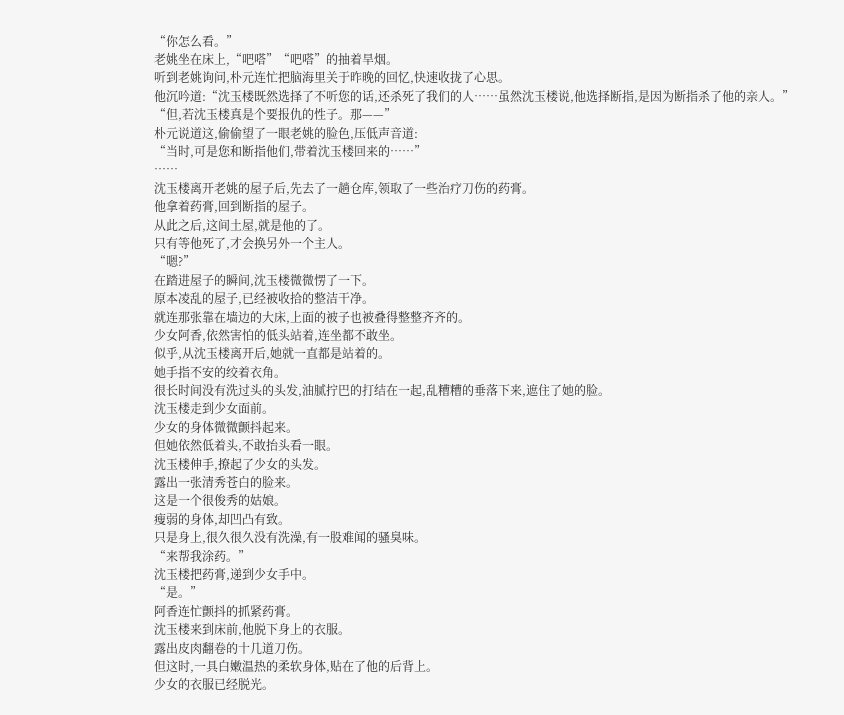“你怎么看。”
老姚坐在床上,“吧嗒”“吧嗒”的抽着旱烟。
听到老姚询问,朴元连忙把脑海里关于昨晚的回忆,快速收拢了心思。
他沉吟道:“沈玉楼既然选择了不听您的话,还杀死了我们的人……虽然沈玉楼说,他选择断指,是因为断指杀了他的亲人。”
“但,若沈玉楼真是个要报仇的性子。那——”
朴元说道这,偷偷望了一眼老姚的脸色,压低声音道:
“当时,可是您和断指他们,带着沈玉楼回来的……”
……
沈玉楼离开老姚的屋子后,先去了一趟仓库,领取了一些治疗刀伤的药膏。
他拿着药膏,回到断指的屋子。
从此之后,这间土屋,就是他的了。
只有等他死了,才会换另外一个主人。
“嗯?”
在踏进屋子的瞬间,沈玉楼微微愣了一下。
原本凌乱的屋子,已经被收拾的整洁干净。
就连那张靠在墙边的大床,上面的被子也被叠得整整齐齐的。
少女阿香,依然害怕的低头站着,连坐都不敢坐。
似乎,从沈玉楼离开后,她就一直都是站着的。
她手指不安的绞着衣角。
很长时间没有洗过头的头发,油腻拧巴的打结在一起,乱糟糟的垂落下来,遮住了她的脸。
沈玉楼走到少女面前。
少女的身体微微颤抖起来。
但她依然低着头,不敢抬头看一眼。
沈玉楼伸手,撩起了少女的头发。
露出一张清秀苍白的脸来。
这是一个很俊秀的姑娘。
瘦弱的身体,却凹凸有致。
只是身上,很久很久没有洗澡,有一股难闻的骚臭味。
“来帮我涂药。”
沈玉楼把药膏,递到少女手中。
“是。”
阿香连忙颤抖的抓紧药膏。
沈玉楼来到床前,他脱下身上的衣服。
露出皮肉翻卷的十几道刀伤。
但这时,一具白嫩温热的柔软身体,贴在了他的后背上。
少女的衣服已经脱光。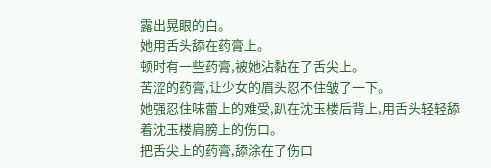露出晃眼的白。
她用舌头舔在药膏上。
顿时有一些药膏,被她沾黏在了舌尖上。
苦涩的药膏,让少女的眉头忍不住皱了一下。
她强忍住味蕾上的难受,趴在沈玉楼后背上,用舌头轻轻舔着沈玉楼肩膀上的伤口。
把舌尖上的药膏,舔涂在了伤口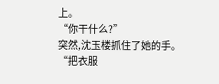上。
“你干什么?”
突然,沈玉楼抓住了她的手。
“把衣服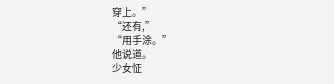穿上。”
“还有,”
“用手涂。”
他说道。
少女怔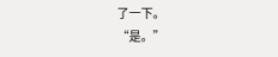了一下。
“是。”